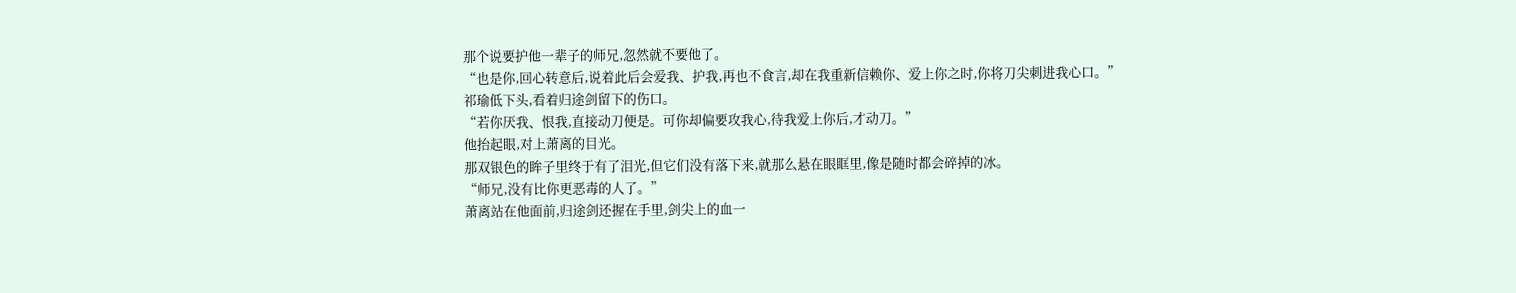那个说要护他一辈子的师兄,忽然就不要他了。
“也是你,回心转意后,说着此后会爱我、护我,再也不食言,却在我重新信赖你、爱上你之时,你将刀尖刺进我心口。”
祁瑜低下头,看着归途剑留下的伤口。
“若你厌我、恨我,直接动刀便是。可你却偏要攻我心,待我爱上你后,才动刀。”
他抬起眼,对上萧离的目光。
那双银色的眸子里终于有了泪光,但它们没有落下来,就那么悬在眼眶里,像是随时都会碎掉的冰。
“师兄,没有比你更恶毒的人了。”
萧离站在他面前,归途剑还握在手里,剑尖上的血一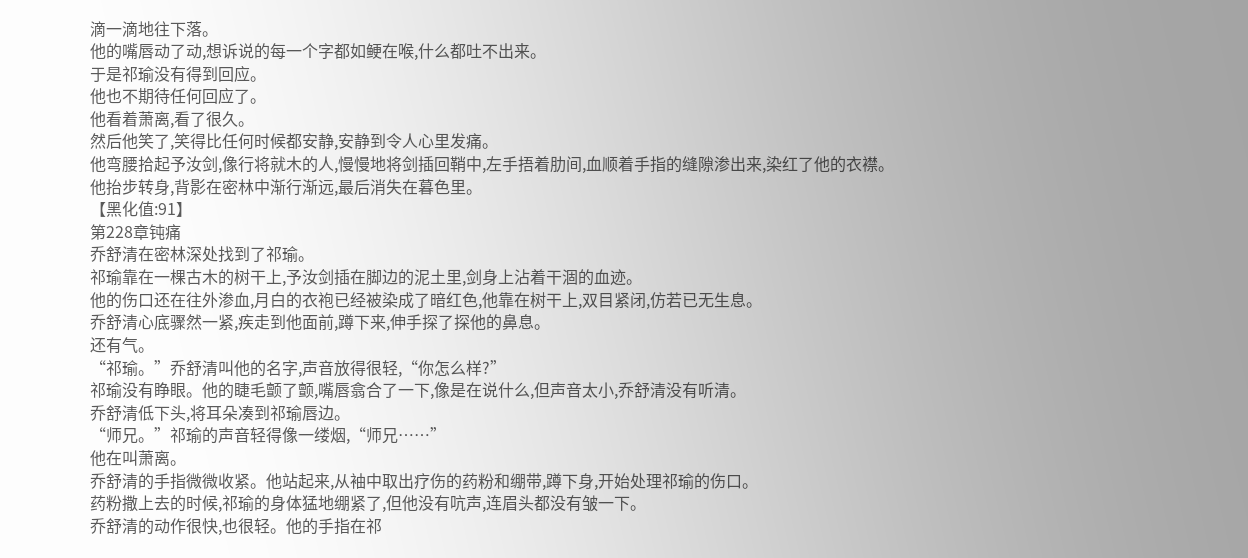滴一滴地往下落。
他的嘴唇动了动,想诉说的每一个字都如鲠在喉,什么都吐不出来。
于是祁瑜没有得到回应。
他也不期待任何回应了。
他看着萧离,看了很久。
然后他笑了,笑得比任何时候都安静,安静到令人心里发痛。
他弯腰拾起予汝剑,像行将就木的人,慢慢地将剑插回鞘中,左手捂着肋间,血顺着手指的缝隙渗出来,染红了他的衣襟。
他抬步转身,背影在密林中渐行渐远,最后消失在暮色里。
【黑化值:91】
第228章钝痛
乔舒清在密林深处找到了祁瑜。
祁瑜靠在一棵古木的树干上,予汝剑插在脚边的泥土里,剑身上沾着干涸的血迹。
他的伤口还在往外渗血,月白的衣袍已经被染成了暗红色,他靠在树干上,双目紧闭,仿若已无生息。
乔舒清心底骤然一紧,疾走到他面前,蹲下来,伸手探了探他的鼻息。
还有气。
“祁瑜。”乔舒清叫他的名字,声音放得很轻,“你怎么样?”
祁瑜没有睁眼。他的睫毛颤了颤,嘴唇翕合了一下,像是在说什么,但声音太小,乔舒清没有听清。
乔舒清低下头,将耳朵凑到祁瑜唇边。
“师兄。”祁瑜的声音轻得像一缕烟,“师兄……”
他在叫萧离。
乔舒清的手指微微收紧。他站起来,从袖中取出疗伤的药粉和绷带,蹲下身,开始处理祁瑜的伤口。
药粉撒上去的时候,祁瑜的身体猛地绷紧了,但他没有吭声,连眉头都没有皱一下。
乔舒清的动作很快,也很轻。他的手指在祁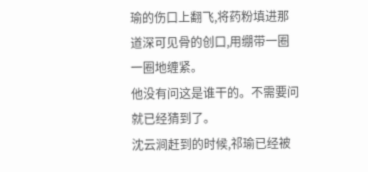瑜的伤口上翻飞,将药粉填进那道深可见骨的创口,用绷带一圈一圈地缠紧。
他没有问这是谁干的。不需要问就已经猜到了。
沈云涧赶到的时候,祁瑜已经被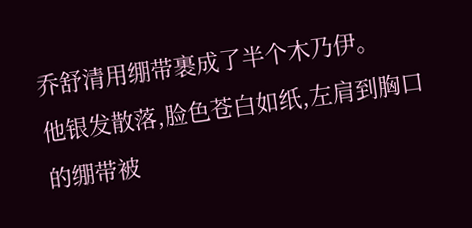乔舒清用绷带裹成了半个木乃伊。
他银发散落,脸色苍白如纸,左肩到胸口的绷带被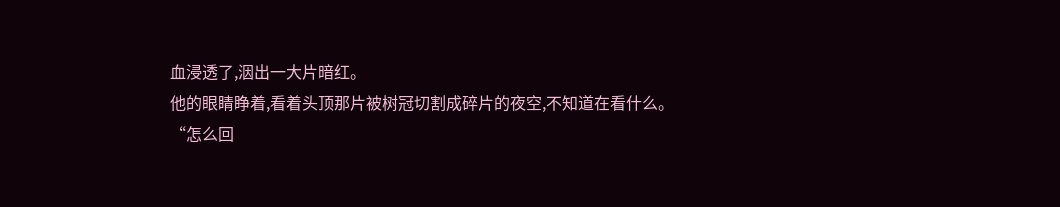血浸透了,洇出一大片暗红。
他的眼睛睁着,看着头顶那片被树冠切割成碎片的夜空,不知道在看什么。
“怎么回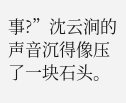事?”沈云涧的声音沉得像压了一块石头。